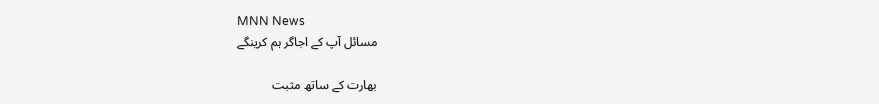MNN News
مسائل آپ کے اجاگر ہم کرینگے

بھارت کے ساتھ مثبت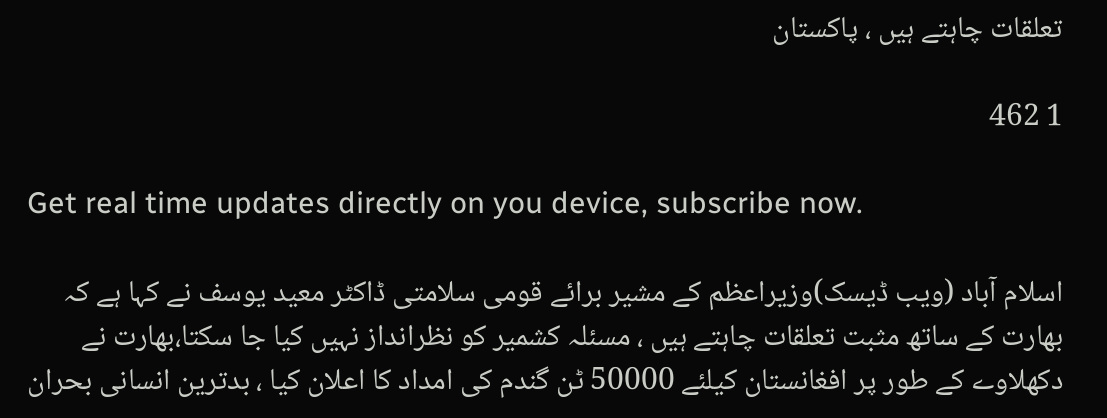تعلقات چاہتے ہیں ، پاکستان

1 462

Get real time updates directly on you device, subscribe now.

اسلام آباد (ویب ڈیسک)وزیراعظم کے مشیر برائے قومی سلامتی ڈاکٹر معید یوسف نے کہا ہے کہ بھارت کے ساتھ مثبت تعلقات چاہتے ہیں ، مسئلہ کشمیر کو نظرانداز نہیں کیا جا سکتا،بھارت نے دکھلاوے کے طور پر افغانستان کیلئے 50000 ٹن گندم کی امداد کا اعلان کیا ، بدترین انسانی بحران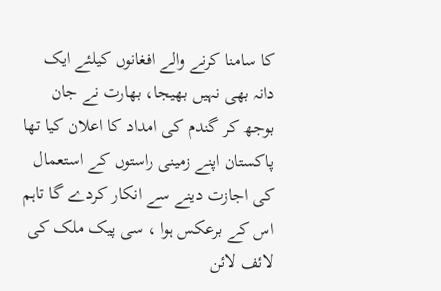کا سامنا کرنے والے افغانوں کیلئے ایک دانہ بھی نہیں بھیجا، بھارت نے جان بوجھ کر گندم کی امداد کا اعلان کیا تھا پاکستان اپنے زمینی راستوں کے استعمال کی اجازت دینے سے انکار کردے گا تاہم اس کے برعکس ہوا ، سی پیک ملک کی لائف لائن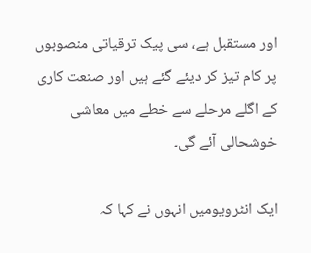اور مستقبل ہے، سی پیک ترقیاتی منصوبوں پر کام تیز کر دیئے گئے ہیں اور صنعت کاری کے اگلے مرحلے سے خطے میں معاشی خوشحالی آئے گی۔

ایک انٹرویومیں انہوں نے کہا کہ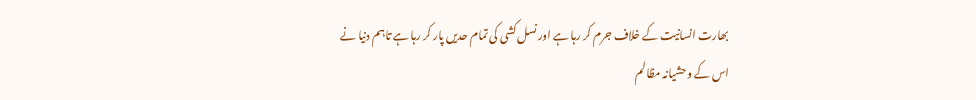بھارت انسانیت کے خلاف جرم کر رہا ہے اور نسل کشی کی تمام حدیں پار کر رہا ہے تاہم دنیا نے اس کے وحشیانہ مظالم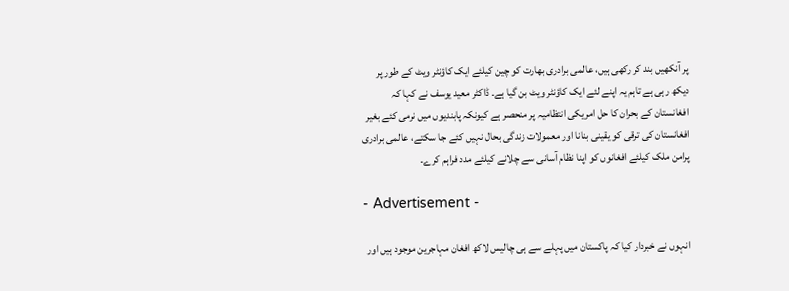پر آنکھیں بند کر رکھی ہیں، عالمی برادری بھارت کو چین کیلئے ایک کاؤنٹر ویٹ کے طور پر دیکھ رہی ہے تاہم یہ اپنے لئے ایک کاؤنٹر ویٹ بن گیا ہے۔ ڈاکٹر معید یوسف نے کہا کہ افغانستان کے بحران کا حل امریکی انتظامیہ پر منحصر ہے کیونکہ پابندیوں میں نرمی کئے بغیر افغانستان کی ترقی کو یقینی بنانا اور معمولات زندگی بحال نہیں کئے جا سکتے، عالمی برادری پرامن ملک کیلئے افغانوں کو اپنا نظام آسانی سے چلانے کیلئے مدد فراہم کرے۔

- Advertisement -

انہوں نے خبردار کیا کہ پاکستان میں پہلے سے ہی چالیس لاکھ افغان مہاجرین موجود ہیں اور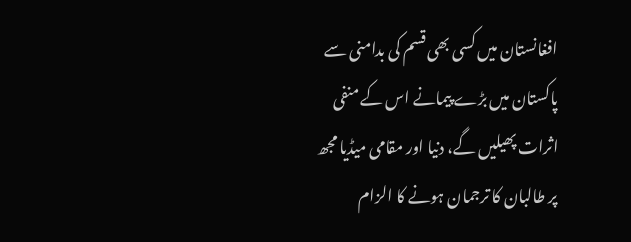افغانستان میں کسی بھی قسم کی بدامنی سے پاکستان میں بڑے پیمانے اس کے منفی اثرات پھیلیں گے، دنیا اور مقامی میڈیا مجھ پر طالبان کا ترجمان ہونے کا الزام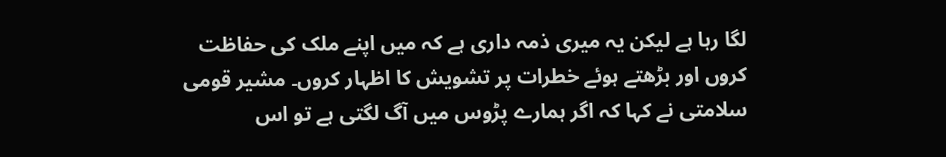لگا رہا ہے لیکن یہ میری ذمہ داری ہے کہ میں اپنے ملک کی حفاظت کروں اور بڑھتے ہوئے خطرات پر تشویش کا اظہار کروں۔ مشیر قومی سلامتی نے کہا کہ اگر ہمارے پڑوس میں آگ لگتی ہے تو اس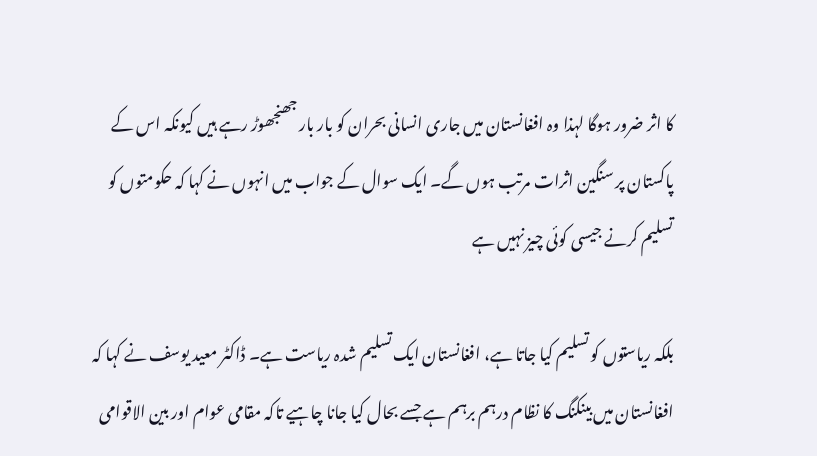کا اثر ضرور ہوگا لہذا وہ افغانستان میں جاری انسانی بحران کو بار بار جھنجھوڑ رہے ہیں کیونکہ اس کے پاکستان پر سنگین اثرات مرتب ہوں گے۔ ایک سوال کے جواب میں انہوں نے کہا کہ حکومتوں کو تسلیم کرنے جیسی کوئی چیز نہیں ہے

بلکہ ریاستوں کو تسلیم کیا جاتا ہے، افغانستان ایک تسلیم شدہ ریاست ہے۔ ڈاکٹر معید یوسف نے کہا کہ افغانستان میں بینکنگ کا نظام درہم برہم ہے جسے بحال کیا جانا چاہیے تاکہ مقامی عوام اور بین الاقوامی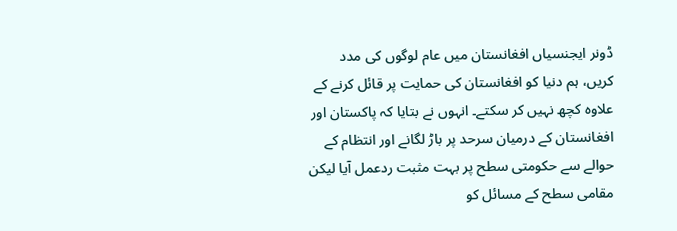ڈونر ایجنسیاں افغانستان میں عام لوگوں کی مدد کریں، ہم دنیا کو افغانستان کی حمایت پر قائل کرنے کے علاوہ کچھ نہیں کر سکتے۔ انہوں نے بتایا کہ پاکستان اور افغانستان کے درمیان سرحد پر باڑ لگانے اور انتظام کے حوالے سے حکومتی سطح پر بہت مثبت ردعمل آیا لیکن مقامی سطح کے مسائل کو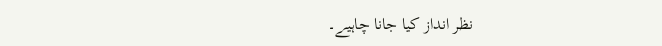نظر انداز کیا جانا چاہیے۔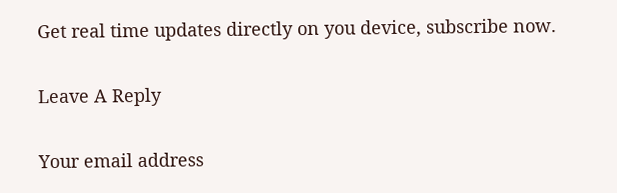Get real time updates directly on you device, subscribe now.

Leave A Reply

Your email address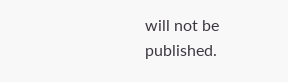will not be published.